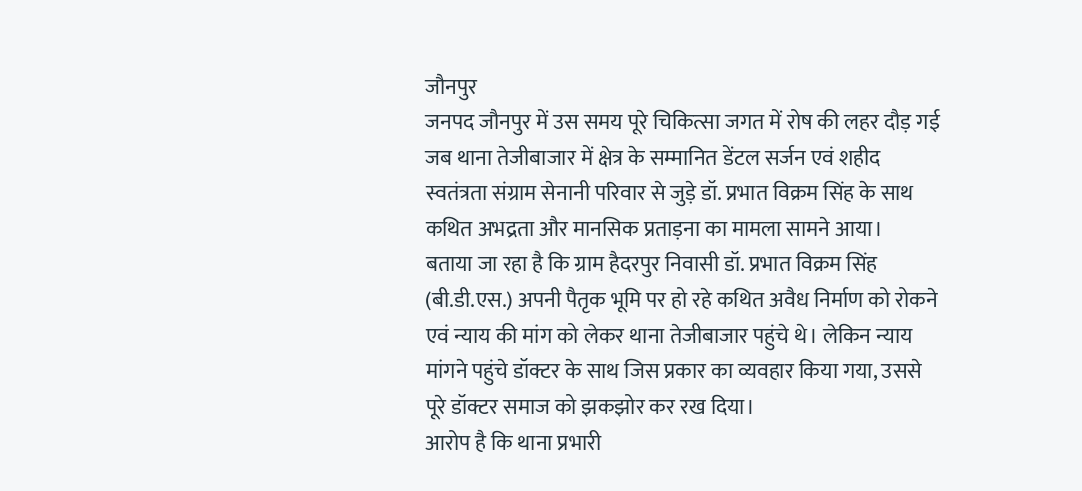जौनपुर
जनपद जौनपुर में उस समय पूरे चिकित्सा जगत में रोष की लहर दौड़ गई जब थाना तेजीबाजार में क्षेत्र के सम्मानित डेंटल सर्जन एवं शहीद स्वतंत्रता संग्राम सेनानी परिवार से जुड़े डॉ. प्रभात विक्रम सिंह के साथ कथित अभद्रता और मानसिक प्रताड़ना का मामला सामने आया।
बताया जा रहा है कि ग्राम हैदरपुर निवासी डॉ. प्रभात विक्रम सिंह (बी.डी.एस.) अपनी पैतृक भूमि पर हो रहे कथित अवैध निर्माण को रोकने एवं न्याय की मांग को लेकर थाना तेजीबाजार पहुंचे थे। लेकिन न्याय मांगने पहुंचे डॉक्टर के साथ जिस प्रकार का व्यवहार किया गया, उससे पूरे डॉक्टर समाज को झकझोर कर रख दिया।
आरोप है कि थाना प्रभारी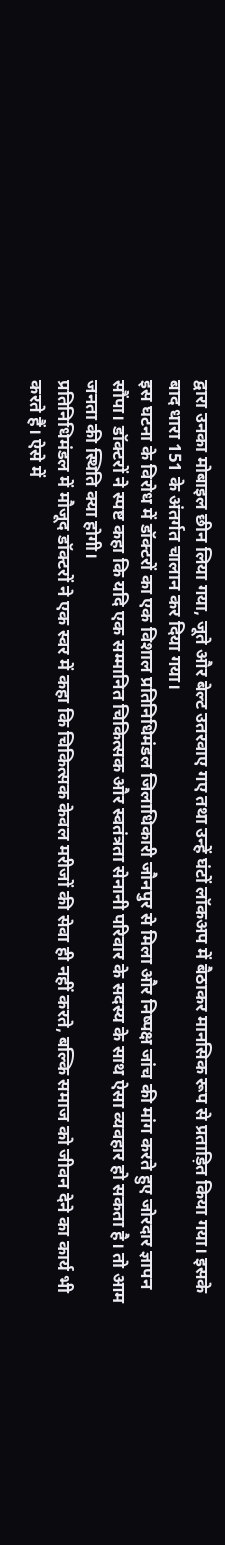द्वारा उनका मोबाइल छीन लिया गया, जूते और बेल्ट उतरवाए गए तथा उन्हें घंटों लॉकअप में बैठाकर मानसिक रूप से प्रताड़ित किया गया। इसके बाद धारा 151 के अंतर्गत चालान कर दिया गया।
इस घटना के विरोध में डॉक्टरों का एक विशाल प्रतिनिधिमंडल जिलाधिकारी जौनपुर से मिला और निष्पक्ष जांच की मांग करते हुए जोरदार ज्ञापन सौंपा। डॉक्टरों ने स्पष्ट कहा कि यदि एक सम्मानित चिकित्सक और स्वतंत्रता सेनानी परिवार के सदस्य के साथ ऐसा व्यवहार हो सकता है। तो आम जनता की स्थिति क्या होगी।
प्रतिनिधिमंडल में मौजूद डॉक्टरों ने एक स्वर में कहा कि चिकित्सक केवल मरीजों की सेवा ही नहीं करते, बल्कि समाज को जीवन देने का कार्य भी करते हैं। ऐसे में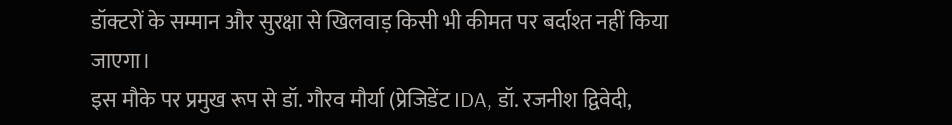डॉक्टरों के सम्मान और सुरक्षा से खिलवाड़ किसी भी कीमत पर बर्दाश्त नहीं किया जाएगा।
इस मौके पर प्रमुख रूप से डॉ. गौरव मौर्या (प्रेजिडेंट IDA, डॉ. रजनीश द्विवेदी,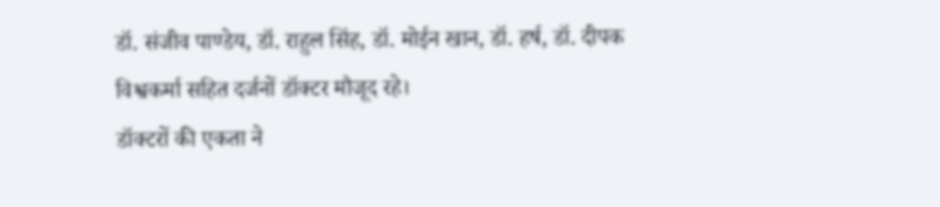डॉ. संजीव पाण्डेय, डॉ. राहुल सिंह, डॉ. मोईन खान, डॉ. हर्ष, डॉ. दीपक विश्वकर्मा सहित दर्जनों डॉक्टर मौजूद रहे।
डॉक्टरों की एकता ने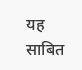यह साबित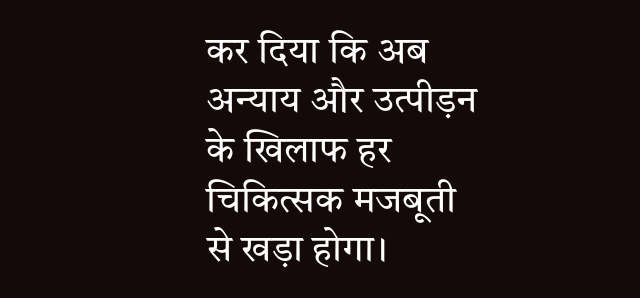कर दिया कि अब अन्याय और उत्पीड़न के खिलाफ हर चिकित्सक मजबूती से खड़ा होगा।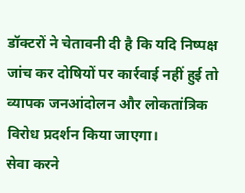डॉक्टरों ने चेतावनी दी है कि यदि निष्पक्ष जांच कर दोषियों पर कार्रवाई नहीं हुई तो व्यापक जनआंदोलन और लोकतांत्रिक विरोध प्रदर्शन किया जाएगा।
सेवा करने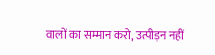वालों का सम्मान करो, उत्पीड़न नहीं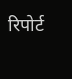रिपोर्ट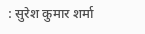: सुरेश कुमार शर्मा